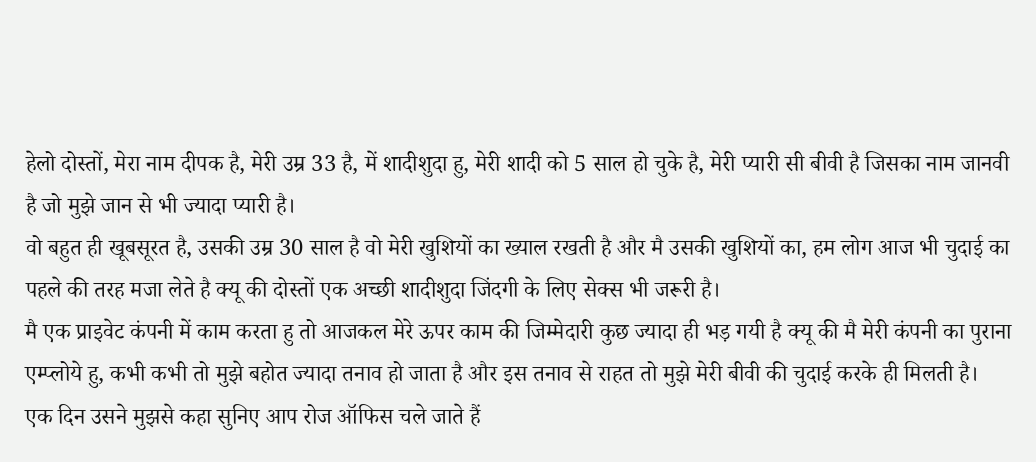हेलो दोस्तों, मेरा नाम दीपक है, मेरी उम्र 33 है, में शादीशुदा हु, मेरी शादी को 5 साल हो चुके है, मेरी प्यारी सी बीवी है जिसका नाम जानवी है जो मुझे जान से भी ज्यादा प्यारी है।
वो बहुत ही खूबसूरत है, उसकी उम्र 30 साल है वो मेरी खुशियों का ख्याल रखती है और मै उसकी खुशियों का, हम लोग आज भी चुदाई का पहले की तरह मजा लेते है क्यू की दोस्तों एक अच्छी शादीशुदा जिंदगी के लिए सेक्स भी जरूरी है।
मै एक प्राइवेट कंपनी में काम करता हु तो आजकल मेरे ऊपर काम की जिम्मेदारी कुछ ज्यादा ही भड़ गयी है क्यू की मै मेरी कंपनी का पुराना एम्प्लोये हु, कभी कभी तो मुझे बहोत ज्यादा तनाव हो जाता है और इस तनाव से राहत तो मुझे मेरी बीवी की चुदाई करके ही मिलती है।
एक दिन उसने मुझसे कहा सुनिए आप रोज ऑफिस चले जाते हैं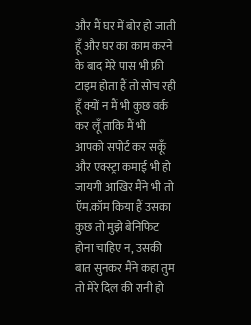और मैं घर में बोर हो जाती हूँ और घर का काम करने के बाद मेरे पास भी फ्री टाइम होता हैं तो सोच रही हूँ क्यों न मैं भी कुछ वर्क कर लूँ ताकि मैं भी आपको सपोर्ट कर सकूँ और एक्स्ट्रा कमाई भी हो जायगी आखिर मैंने भी तो ऍम.कॉम किया हैं उसका कुछ तो मुझे बेनिफिट होना चाहिए न, उसकी बात सुनकर मैंने कहा तुम तो मेरे दिल की रानी हो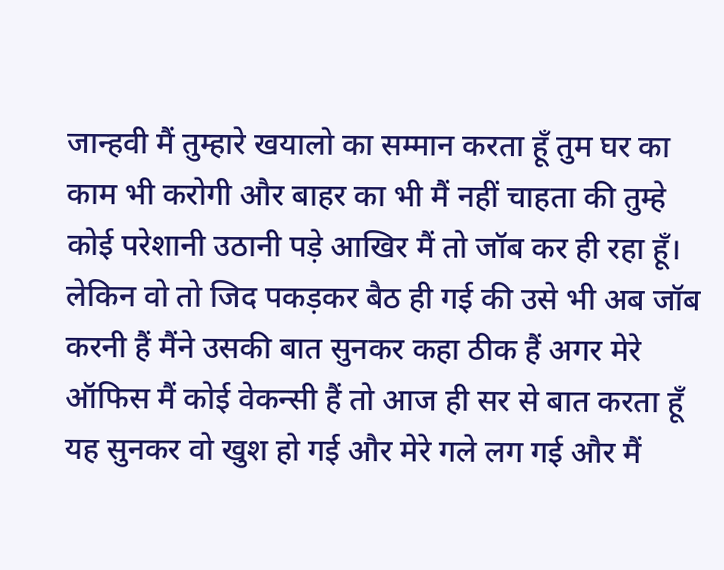जान्हवी मैं तुम्हारे खयालो का सम्मान करता हूँ तुम घर का काम भी करोगी और बाहर का भी मैं नहीं चाहता की तुम्हे कोई परेशानी उठानी पड़े आखिर मैं तो जॉब कर ही रहा हूँ।
लेकिन वो तो जिद पकड़कर बैठ ही गई की उसे भी अब जॉब करनी हैं मैंने उसकी बात सुनकर कहा ठीक हैं अगर मेरे ऑफिस मैं कोई वेकन्सी हैं तो आज ही सर से बात करता हूँ यह सुनकर वो खुश हो गई और मेरे गले लग गई और मैं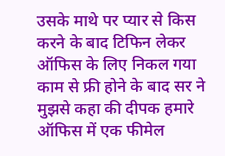उसके माथे पर प्यार से किस करने के बाद टिफिन लेकर ऑफिस के लिए निकल गया
काम से फ्री होने के बाद सर ने मुझसे कहा की दीपक हमारे ऑफिस में एक फीमेल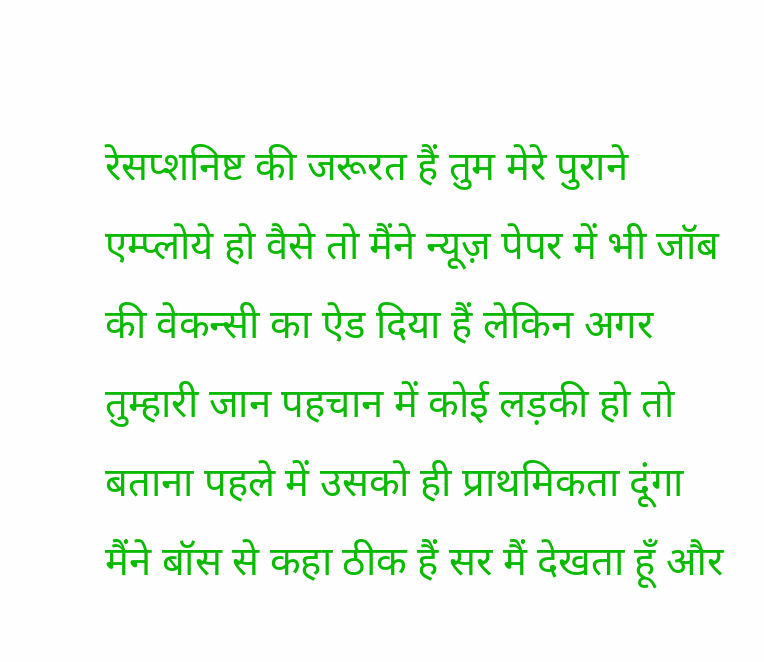रेसप्शनिष्ट की जरूरत हैं तुम मेरे पुराने एम्प्लोये हो वैसे तो मैंने न्यूज़ पेपर में भी जॉब की वेकन्सी का ऐड दिया हैं लेकिन अगर तुम्हारी जान पहचान में कोई लड़की हो तो बताना पहले में उसको ही प्राथमिकता दूंगा
मैंने बॉस से कहा ठीक हैं सर मैं देखता हूँ और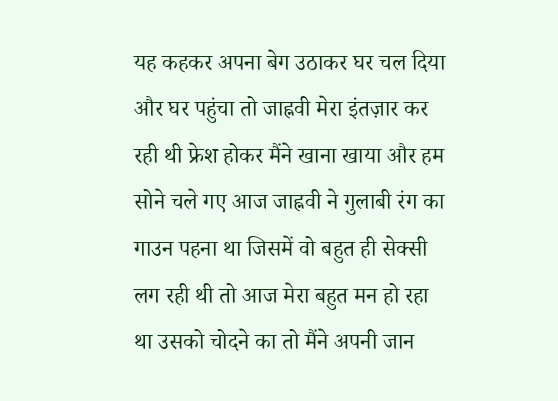यह कहकर अपना बेग उठाकर घर चल दिया और घर पहुंचा तो जाह्नवी मेरा इंतज़ार कर रही थी फ्रेश होकर मैंने खाना खाया और हम सोने चले गए आज जाह्नवी ने गुलाबी रंग का गाउन पहना था जिसमें वो बहुत ही सेक्सी लग रही थी तो आज मेरा बहुत मन हो रहा था उसको चोदने का तो मैंने अपनी जान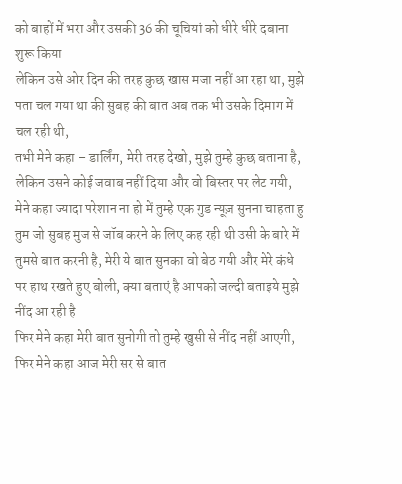को बाहों में भरा और उसकी 36 की चूचियां को धीरे धीरे दबाना शुरू किया
लेकिन उसे ओर दिन की तरह कुछ खास मजा नहीं आ रहा था, मुझे पता चल गया था की सुबह की बात अब तक भी उसके दिमाग में चल रही थी,
तभी मेने कहा – डार्लिंग, मेरी तरह देखो, मुझे तुम्हे कुछ बताना है, लेकिन उसने कोई जवाब नहीं दिया और वो बिस्तर पर लेट गयी, मेने कहा ज्यादा परेशान ना हो में तुम्हे एक गुड न्यूज़ सुनना चाहता हु तुम जो सुबह मुज से जॉब करने के लिए कह रही थी उसी के बारे में तुमसे बात करनी है, मेरी ये बात सुनका वो बेठ गयी और मेरे कंधे पर हाथ रखते हुए बोली, क्या बताएं है आपको जल्दी बताइये मुझे नींद आ रही है
फिर मेने कहा मेरी बात सुनोगी तो तुम्हे खुसी से नींद नहीं आएगी, फिर मेने कहा आज मेरी सर से बात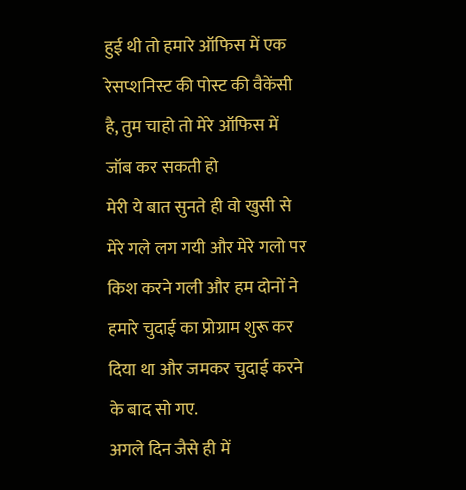हुई थी तो हमारे ऑफिस में एक रेसप्शनिस्ट की पोस्ट की वैकेंसी है, तुम चाहो तो मेरे ऑफिस में जॉब कर सकती हो
मेरी ये बात सुनते ही वो खुसी से मेरे गले लग गयी और मेरे गलो पर किश करने गली और हम दोनों ने हमारे चुदाई का प्रोग्राम शुरू कर दिया था और जमकर चुदाई करने के बाद सो गए.
अगले दिन जैसे ही में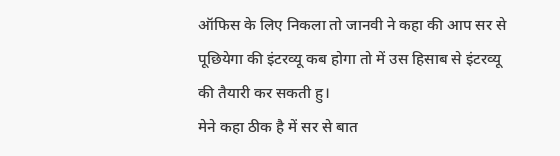ऑफिस के लिए निकला तो जानवी ने कहा की आप सर से पूछियेगा की इंटरव्यू कब होगा तो में उस हिसाब से इंटरव्यू की तैयारी कर सकती हु।
मेने कहा ठीक है में सर से बात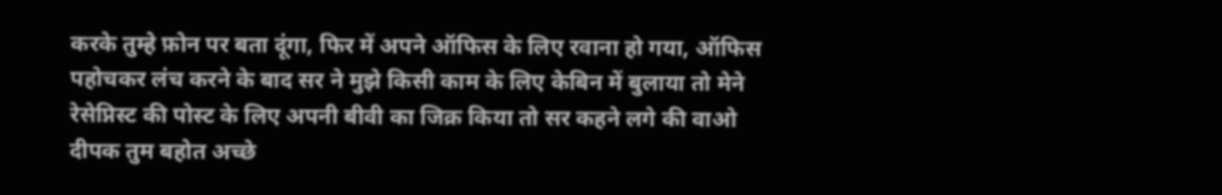करके तुम्हे फ़ोन पर बता दूंगा, फिर में अपने ऑफिस के लिए रवाना हो गया, ऑफिस पहोचकर लंच करने के बाद सर ने मुझे किसी काम के लिए केबिन में बुलाया तो मेने रेसेप्निस्ट की पोस्ट के लिए अपनी बीवी का जिक्र किया तो सर कहने लगे की वाओ दीपक तुम बहोत अच्छे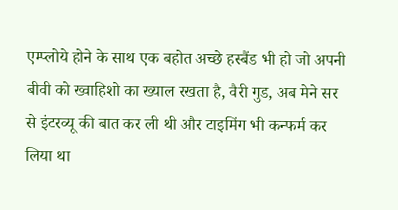एम्प्लोये होने के साथ एक बहोत अच्छे हस्बैंड भी हो जो अपनी बीवी को ख्वाहिशो का ख्याल रखता है, वैरी गुड, अब मेने सर से इंटरव्यू की बात कर ली थी और टाइमिंग भी कन्फर्म कर लिया था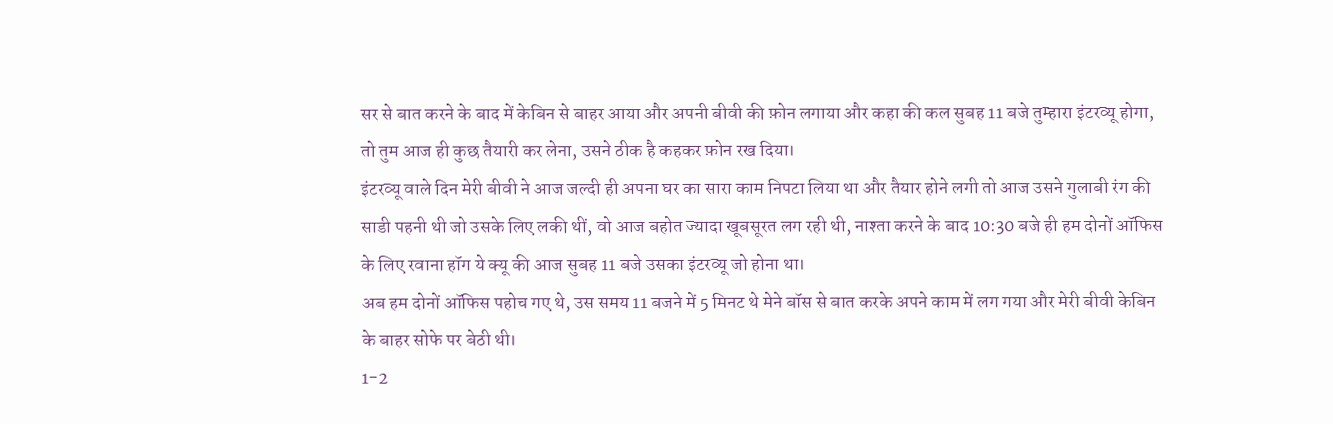सर से बात करने के बाद में केबिन से बाहर आया और अपनी बीवी की फ़ोन लगाया और कहा की कल सुबह 11 बजे तुम्हारा इंटरव्यू होगा, तो तुम आज ही कुछ तैयारी कर लेना, उसने ठीक है कहकर फ़ोन रख दिया।
इंटरव्यू वाले दिन मेरी बीवी ने आज जल्दी ही अपना घर का सारा काम निपटा लिया था और तैयार होने लगी तो आज उसने गुलाबी रंग की साडी पहनी थी जो उसके लिए लकी थीं, वो आज बहोत ज्यादा खूबसूरत लग रही थी, नाश्ता करने के बाद 10:30 बजे ही हम दोनों ऑफिस के लिए रवाना हॉग ये क्यू की आज सुबह 11 बजे उसका इंटरव्यू जो होना था।
अब हम दोनों ऑफिस पहोच गए थे, उस समय 11 बजने में 5 मिनट थे मेने बॉस से बात करके अपने काम में लग गया और मेरी बीवी केबिन के बाहर सोफे पर बेठी थी।
1-2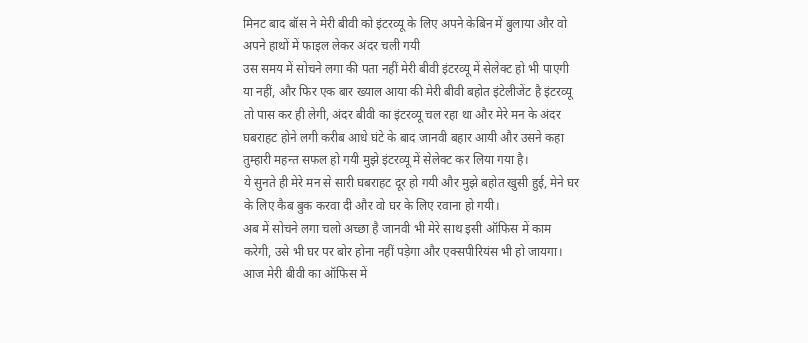मिनट बाद बॉस ने मेरी बीवी को इंटरव्यू के लिए अपने केबिन में बुलाया और वो अपने हाथों में फाइल लेकर अंदर चली गयी
उस समय में सोचने लगा की पता नहीं मेरी बीवी इंटरव्यू में सेलेक्ट हो भी पाएगी या नहीं, और फिर एक बार ख्याल आया की मेरी बीवी बहोत इंटेलीजेंट है इंटरव्यू तो पास कर ही लेगी, अंदर बीवी का इंटरव्यू चल रहा था और मेरे मन के अंदर घबराहट होने लगी करीब आधे घंटे के बाद जानवी बहार आयी और उसने कहा तुम्हारी महन्त सफल हो गयी मुझे इंटरव्यू में सेलेक्ट कर लिया गया है।
ये सुनते ही मेरे मन से सारी घबराहट दूर हो गयी और मुझे बहोत खुसी हुई, मेने घर के लिए कैब बुक करवा दी और वो घर के लिए रवाना हो गयी।
अब में सोचने लगा चलो अच्छा है जानवी भी मेरे साथ इसी ऑफिस में काम करेगी, उसे भी घर पर बोर होना नहीं पड़ेगा और एक्सपीरियंस भी हो जायगा।
आज मेरी बीवी का ऑफिस में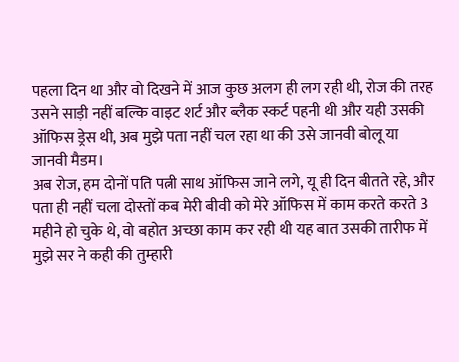पहला दिन था और वो दिखने में आज कुछ अलग ही लग रही थी, रोज की तरह उसने साड़ी नहीं बल्कि वाइट शर्ट और ब्लैक स्कर्ट पहनी थी और यही उसकी ऑफिस ड्रेस थी, अब मुझे पता नहीं चल रहा था की उसे जानवी बोलू या जानवी मैडम।
अब रोज, हम दोनों पति पत्नी साथ ऑफिस जाने लगे, यू ही दिन बीतते रहे, और पता ही नहीं चला दोस्तों कब मेरी बीवी को मेरे ऑफिस में काम करते करते 3 महीने हो चुके थे, वो बहोत अच्छा काम कर रही थी यह बात उसकी तारीफ में मुझे सर ने कही की तुम्हारी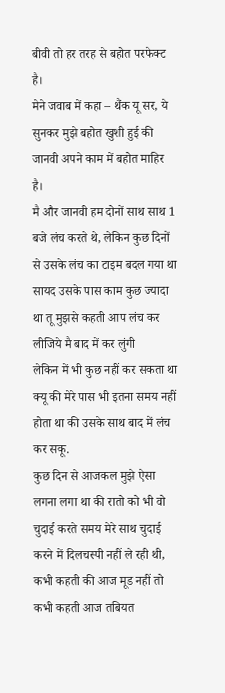बीवी तो हर तरह से बहोत परफेक्ट है।
मेने जवाब में कहा – थैंक यू सर, ये सुनकर मुझे बहोत खुशी हुई की जानवी अपने काम में बहोत माहिर है।
मै और जानवी हम दोनों साथ साथ 1 बजे लंच करते थे, लेकिन कुछ दिनों से उसके लंच का टाइम बदल गया था सायद उसके पास काम कुछ ज्यादा था तू मुझसे कहती आप लंच कर लीजिये मै बाद में कर लुंगी
लेकिन में भी कुछ नहीं कर सकता था क्यू की मेरे पास भी इतना समय नहीं होता था की उसके साथ बाद में लंच कर सकू.
कुछ दिन से आजकल मुझे ऐसा लगना लगा था की रातो को भी वो चुदाई करते समय मेरे साथ चुदाई करने में दिलचस्पी नहीं ले रही थी, कभी कहती की आज मूड नहीं तो कभी कहती आज तबियत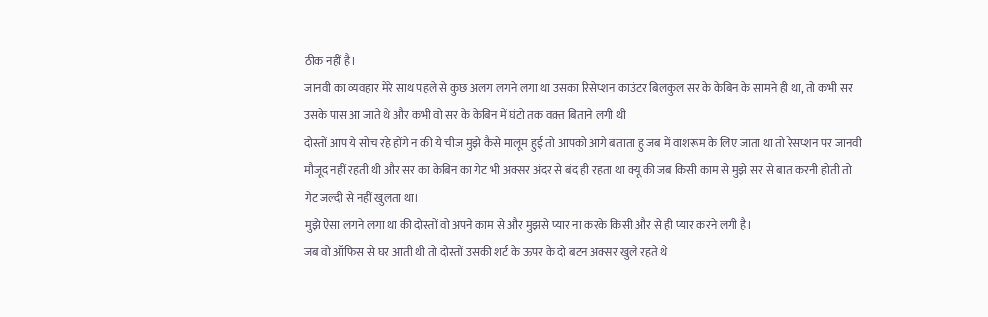ठीक नहीं है।
जानवी का व्यवहार मेरे साथ पहले से कुछ अलग लगने लगा था उसका रिसेप्शन काउंटर बिलकुल सर के केबिन के सामने ही था, तो कभी सर उसके पास आ जाते थे और कभी वो सर के केबिन में घंटो तक वक़्त बिताने लगी थी
दोस्तों आप ये सोच रहे होंगे न की ये चीज मुझे कैसे मालूम हुई तो आपको आगे बताता हु जब में वाशरूम के लिए जाता था तो रेसप्शन पर जानवी मौजूद नहीं रहती थी और सर का केबिन का गेट भी अक्सर अंदर से बंद ही रहता था क्यू की जब किसी काम से मुझे सर से बात करनी होती तो गेट जल्दी से नहीं खुलता था।
मुझे ऐसा लगने लगा था की दोस्तों वो अपने काम से और मुझसे प्यार ना करके किसी और से ही प्यार करने लगी है।
जब वो ऑफिस से घर आती थी तो दोस्तों उसकी शर्ट के ऊपर के दो बटन अक्सर खुले रहते थे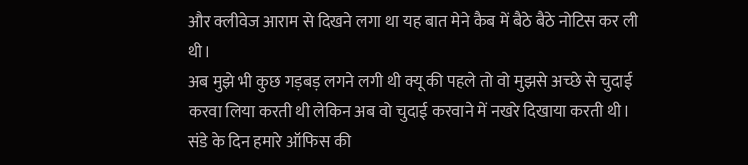और क्लीवेज आराम से दिखने लगा था यह बात मेने कैब में बैठे बैठे नोटिस कर ली थी।
अब मुझे भी कुछ गड़बड़ लगने लगी थी क्यू की पहले तो वो मुझसे अच्छे से चुदाई करवा लिया करती थी लेकिन अब वो चुदाई करवाने में नखरे दिखाया करती थी।
संडे के दिन हमारे ऑफिस की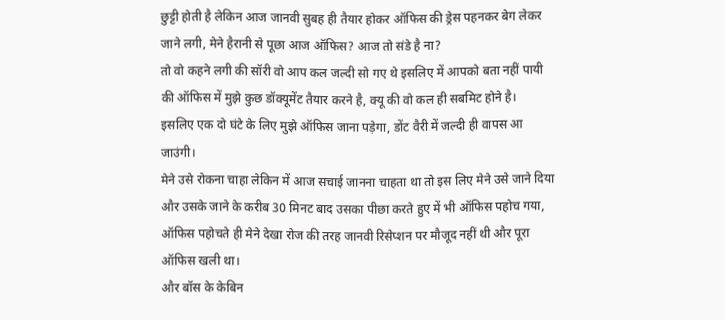छुट्टी होती है लेकिन आज जानवी सुबह ही तैयार होकर ऑफिस की ड्रेस पहनकर बेग लेकर जाने लगी, मेने हैरानी से पूछा आज ऑफिस? आज तो संडे है ना?
तो वो कहने लगी की सॉरी वो आप कल जल्दी सो गए थे इसलिए में आपको बता नहीं पायी की ऑफिस में मुझे कुछ डॉक्यूमेंट तैयार करने है, क्यू की वो कल ही सबमिट होने है।
इसलिए एक दो घंटे के लिए मुझे ऑफिस जाना पड़ेगा, डोंट वैरी में जल्दी ही वापस आ जाउंगी।
मेने उसे रोकना चाहा लेकिन में आज सचाई जानना चाहता था तो इस लिए मेने उसे जाने दिया और उसके जाने के करीब 30 मिनट बाद उसका पीछा करते हुए में भी ऑफिस पहोच गया, ऑफिस पहोचते ही मेने देखा रोज की तरह जानवी रिसेप्शन पर मौजूद नहीं थी और पूरा ऑफिस खली था।
और बॉस के केबिन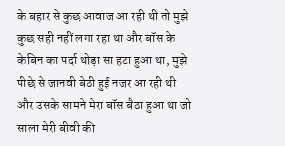के बहार से कुछ आवाज आ रही थी तो मुझे कुछ सही नहीं लगा रहा था और बॉस के केबिन का पर्दा थोड़ा सा हटा हुआ था, मुझे पीछे से जानवी बेठी हुई नजर आ रही थी और उसके सामने मेरा बॉस बैठा हुआ था जो साला मेरी बीवी की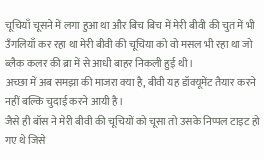चूचियाँ चूसने में लगा हुआ था और बिच बिच में मेरी बीवी की चुत में भी उँगलियाँ कर रहा था मेरी बीवी की चूचिया को वो मसल भी रहा था जो ब्लैक कलर की ब्रा में से आधी बाहर निकली हुई थी।
अच्छा में अब समझा की माजरा क्या है, बीवी यह डॉक्यूमेंट तैयार करने नहीं बल्कि चुदाई करने आयी है।
जैसे ही बॉस ने मेरी बीवी की चूचियों को चूसा तो उसके निप्पल टाइट हो गए थे जिसे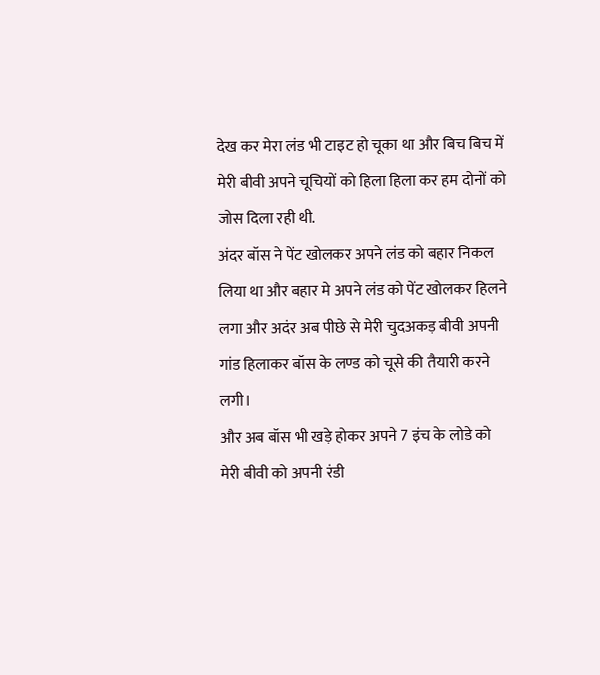देख कर मेरा लंड भी टाइट हो चूका था और बिच बिच में मेरी बीवी अपने चूचियों को हिला हिला कर हम दोनों को जोस दिला रही थी.
अंदर बॉस ने पेंट खोलकर अपने लंड को बहार निकल लिया था और बहार मे अपने लंड को पेंट खोलकर हिलने लगा और अदंर अब पीछे से मेरी चुदअकड़ बीवी अपनी गांड हिलाकर बॉस के लण्ड को चूसे की तैयारी करने लगी।
और अब बॉस भी खड़े होकर अपने 7 इंच के लोडे को मेरी बीवी को अपनी रंडी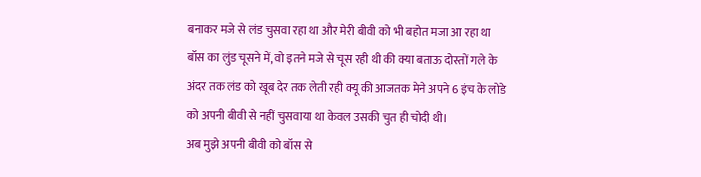बनाकर मजे से लंड चुसवा रहा था और मेरी बीवी को भी बहोत मजा आ रहा था बॉस का लुंड चूसने में, वो इतने मजे से चूस रही थी की क्या बताऊ दोस्तों गले के अंदर तक लंड को खूब देर तक लेती रही क्यू की आजतक मेने अपने 6 इंच के लोडे को अपनी बीवी से नहीं चुसवाया था केवल उसकी चुत ही चोदी थी।
अब मुझे अपनी बीवी को बॉस से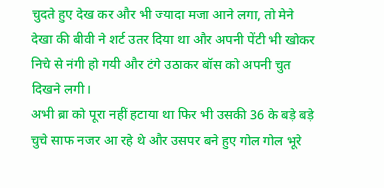चुदते हुए देख कर और भी ज्यादा मजा आने लगा, तो मेने देखा की बीवी ने शर्ट उतर दिया था और अपनी पेंटी भी खोकर निचे से नंगी हो गयी और टंगे उठाकर बॉस को अपनी चुत दिखने लगी।
अभी ब्रा को पूरा नहीं हटाया था फिर भी उसकी 36 के बड़े बड़े चुचे साफ नजर आ रहे थे और उसपर बने हुए गोल गोल भूरे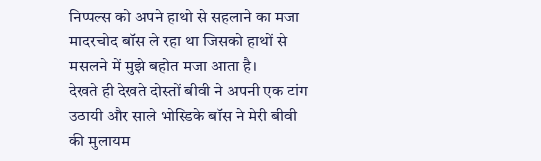निप्पल्स को अपने हाथो से सहलाने का मजा मादरचोद बॉस ले रहा था जिसको हाथों से मसलने में मुझे बहोत मजा आता है।
देखते ही देखते दोस्तों बीवी ने अपनी एक टांग उठायी और साले भोस्डिके बॉस ने मेरी बीवी की मुलायम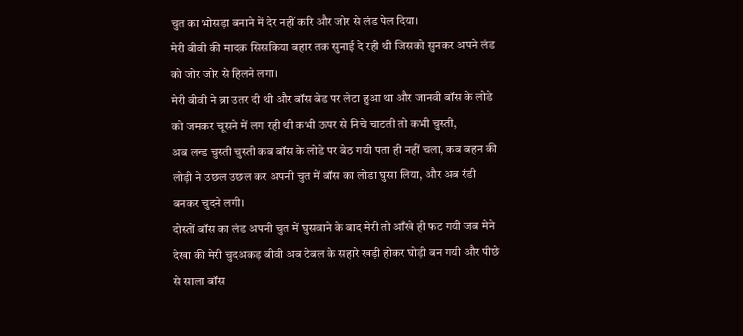चुत का भोसड़ा बनाने में देर नहीं करि और जोर से लंड पेल दिया।
मेरी बीवी की मादक सिसकिया बहार तक सुनाई दे रही थी जिसको सुनकर अपने लंड को जोर जोर से हिलने लगा।
मेरी बीवी ने ब्रा उतर दी थी और बॉस बेड पर लेटा हुआ था और जानवी बॉस के लोडे को जमकर चूसने में लग रही थी कभी ऊपर से निचे चाटती तो कभी चुस्ती,
अब लन्ड चुस्ती चुस्ती कब बॉस के लोडे पर बेठ गयी पता ही नहीं चला, कब बहन की लोड़ी ने उछल उछल कर अपनी चुत में बॉस का लोडा घुसा लिया, और अब रंडी बनकर चुदने लगी।
दोस्तों बॉस का लंड अपनी चुत में घुसवाने के बाद मेरी तो आँखे ही फट गयी जब मेने देखा की मेरी चुदअकड़ बीवी अब टेबल के सहारे खड़ी होकर घोड़ी बन गयी और पीछे से साला बॉस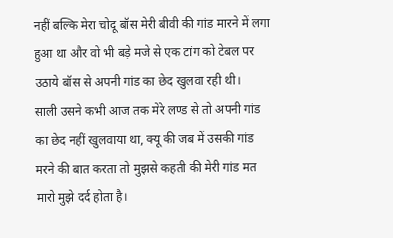नहीं बल्कि मेरा चोदू बॉस मेरी बीवी की गांड मारने में लगा हुआ था और वो भी बड़े मजे से एक टांग को टेबल पर उठाये बॉस से अपनी गांड का छेद खुलवा रही थी।
साली उसने कभी आज तक मेरे लण्ड से तो अपनी गांड का छेद नहीं खुलवाया था, क्यू की जब में उसकी गांड मरने की बात करता तो मुझसे कहती की मेरी गांड मत मारो मुझे दर्द होता है।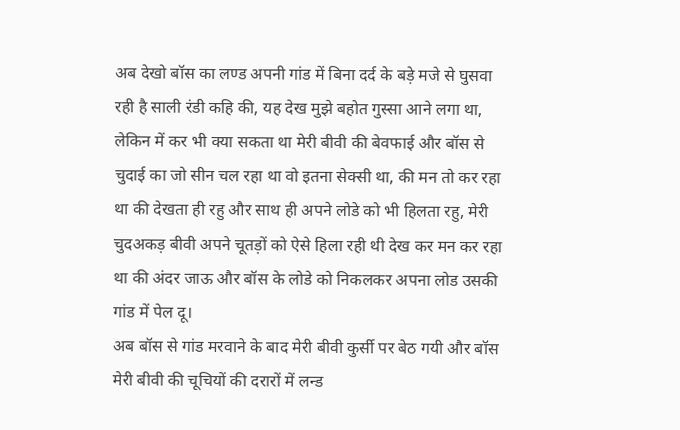अब देखो बॉस का लण्ड अपनी गांड में बिना दर्द के बड़े मजे से घुसवा रही है साली रंडी कहि की, यह देख मुझे बहोत गुस्सा आने लगा था, लेकिन में कर भी क्या सकता था मेरी बीवी की बेवफाई और बॉस से चुदाई का जो सीन चल रहा था वो इतना सेक्सी था, की मन तो कर रहा था की देखता ही रहु और साथ ही अपने लोडे को भी हिलता रहु, मेरी चुदअकड़ बीवी अपने चूतड़ों को ऐसे हिला रही थी देख कर मन कर रहा था की अंदर जाऊ और बॉस के लोडे को निकलकर अपना लोड उसकी गांड में पेल दू।
अब बॉस से गांड मरवाने के बाद मेरी बीवी कुर्सी पर बेठ गयी और बॉस मेरी बीवी की चूचियों की दरारों में लन्ड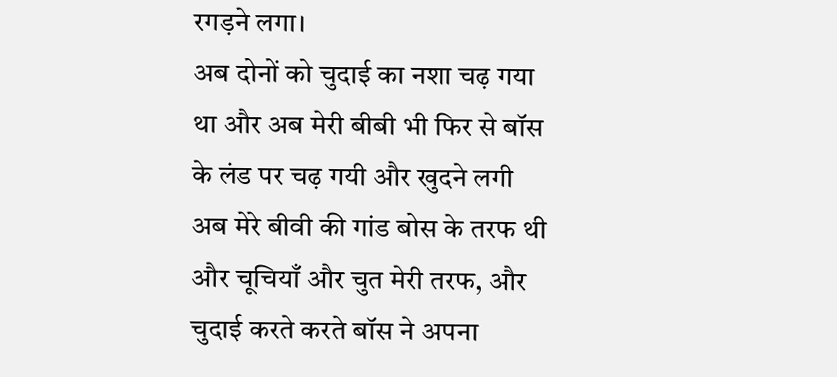रगड़ने लगा।
अब दोनों को चुदाई का नशा चढ़ गया था और अब मेरी बीबी भी फिर से बॉस के लंड पर चढ़ गयी और खुदने लगी अब मेरे बीवी की गांड बोस के तरफ थी और चूचियाँ और चुत मेरी तरफ, और चुदाई करते करते बॉस ने अपना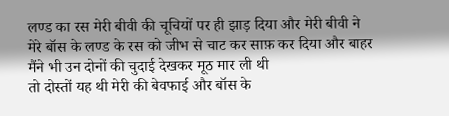लण्ड का रस मेरी बीवी की चूचियों पर ही झाड़ दिया और मेरी बीवी ने मेरे बॉस के लण्ड के रस को जीभ से चाट कर साफ़ कर दिया और बाहर मैंने भी उन दोनों की चुदाई देखकर मूठ मार ली थी
तो दोस्तों यह थी मेरी की बेवफाई और बॉस के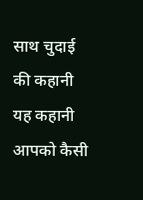साथ चुदाई की कहानी यह कहानी आपको कैसी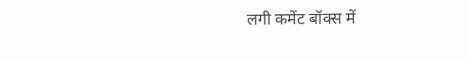लगी कमेंट बॉक्स में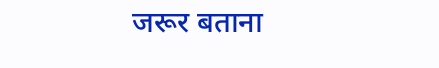जरूर बताना